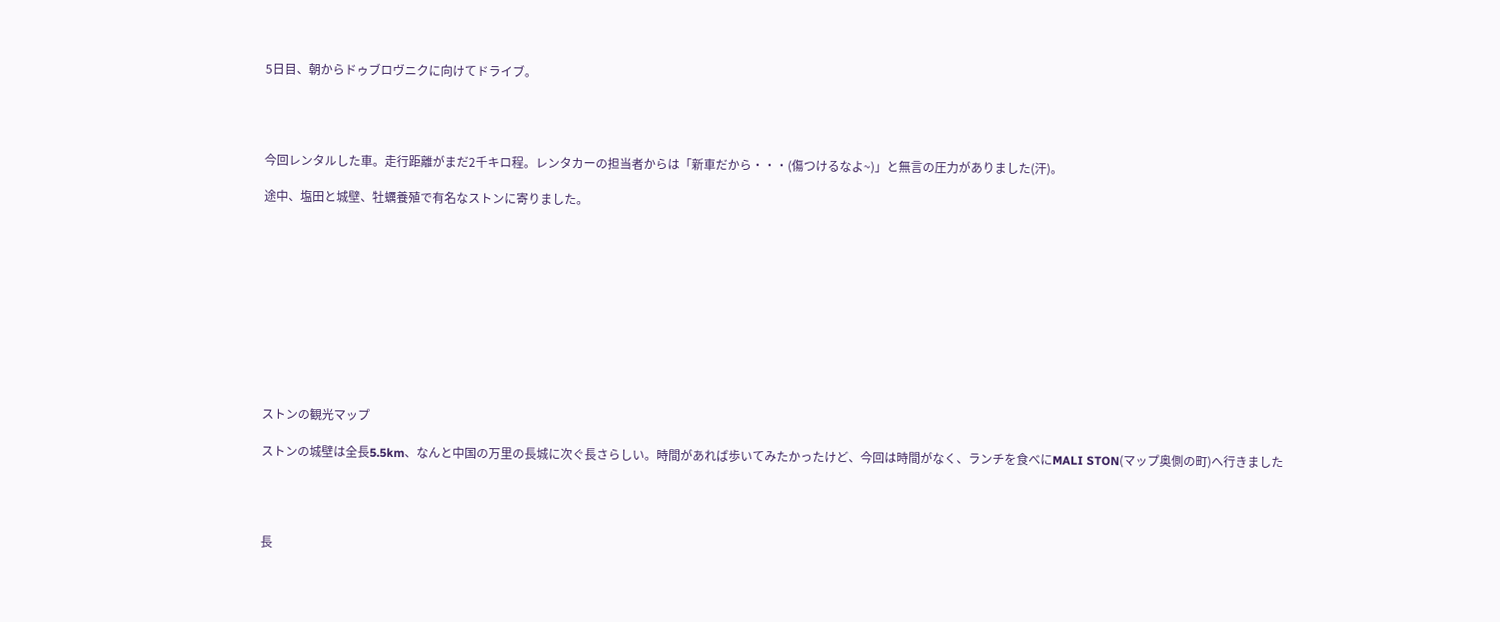5日目、朝からドゥブロヴニクに向けてドライブ。




今回レンタルした車。走行距離がまだ2千キロ程。レンタカーの担当者からは「新車だから・・・(傷つけるなよ~)」と無言の圧力がありました(汗)。

途中、塩田と城壁、牡蠣養殖で有名なストンに寄りました。











ストンの観光マップ

ストンの城壁は全長5.5km、なんと中国の万里の長城に次ぐ長さらしい。時間があれば歩いてみたかったけど、今回は時間がなく、ランチを食べにMALI STON(マップ奥側の町)へ行きました




長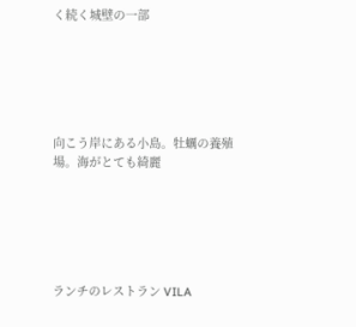く続く城壁の一部






向こう岸にある小島。牡蠣の養殖場。海がとても綺麗






ランチのレストラン VILA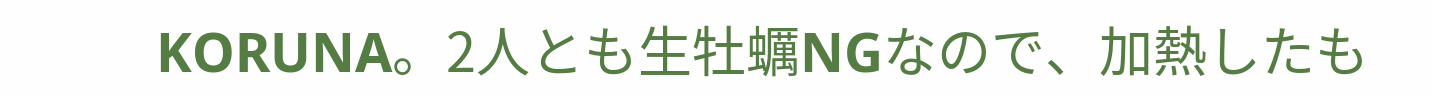KORUNA。2人とも生牡蠣NGなので、加熱したも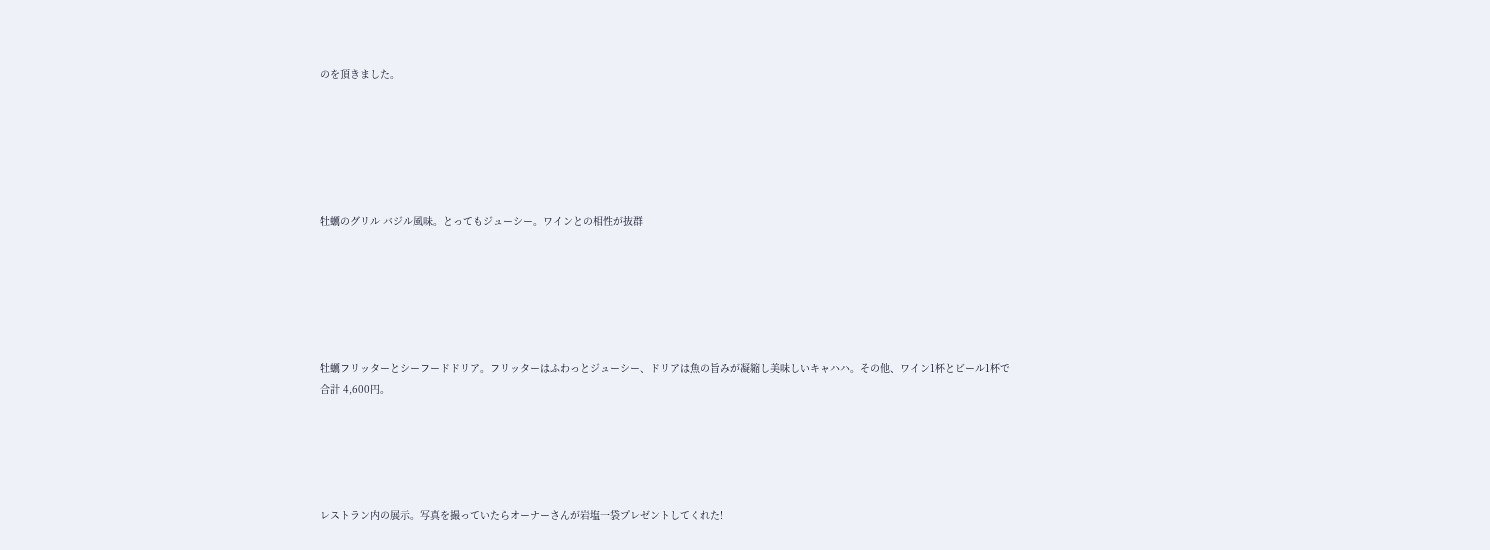のを頂きました。






牡蠣のグリル バジル風味。とってもジューシー。ワインとの相性が抜群






牡蠣フリッターとシーフードドリア。フリッターはふわっとジューシー、ドリアは魚の旨みが凝縮し美味しいキャハハ。その他、ワイン1杯とビール1杯で合計 4,600円。





レストラン内の展示。写真を撮っていたらオーナーさんが岩塩一袋プレゼントしてくれた!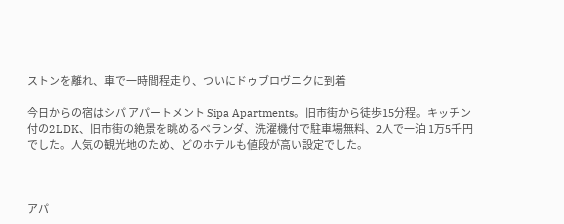ストンを離れ、車で一時間程走り、ついにドゥブロヴニクに到着

今日からの宿はシパ アパートメント Sipa Apartments。旧市街から徒歩15分程。キッチン付の2LDK、旧市街の絶景を眺めるベランダ、洗濯機付で駐車場無料、2人で一泊 1万5千円でした。人気の観光地のため、どのホテルも値段が高い設定でした。



アパ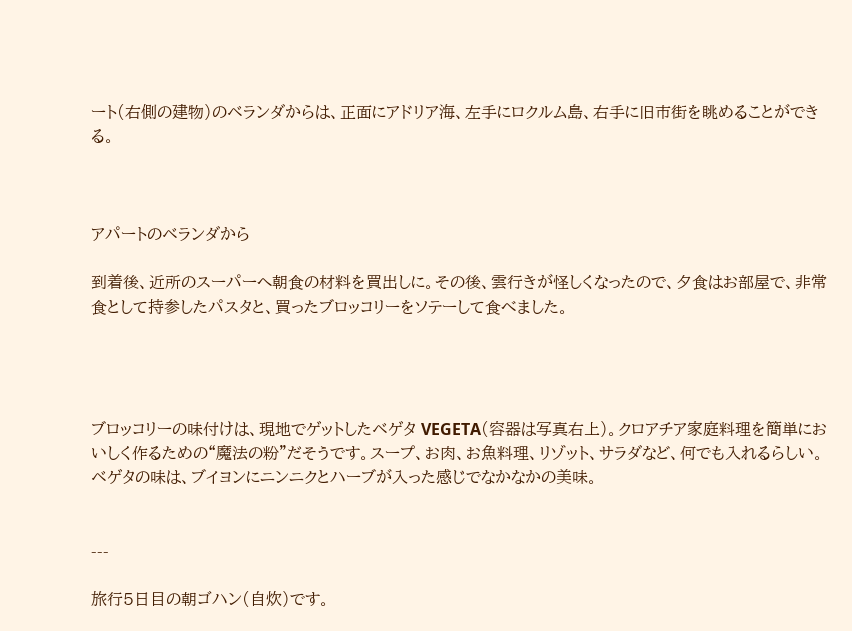ート(右側の建物)のベランダからは、正面にアドリア海、左手にロクルム島、右手に旧市街を眺めることができる。



アパートのベランダから

到着後、近所のスーパーへ朝食の材料を買出しに。その後、雲行きが怪しくなったので、夕食はお部屋で、非常食として持参したパスタと、買ったブロッコリーをソテーして食べました。




ブロッコリーの味付けは、現地でゲットしたベゲタ VEGETA(容器は写真右上)。クロアチア家庭料理を簡単においしく作るための“魔法の粉”だそうです。スープ、お肉、お魚料理、リゾット、サラダなど、何でも入れるらしい。ベゲタの味は、ブイヨンにニンニクとハーブが入った感じでなかなかの美味。


---

旅行5日目の朝ゴハン(自炊)です。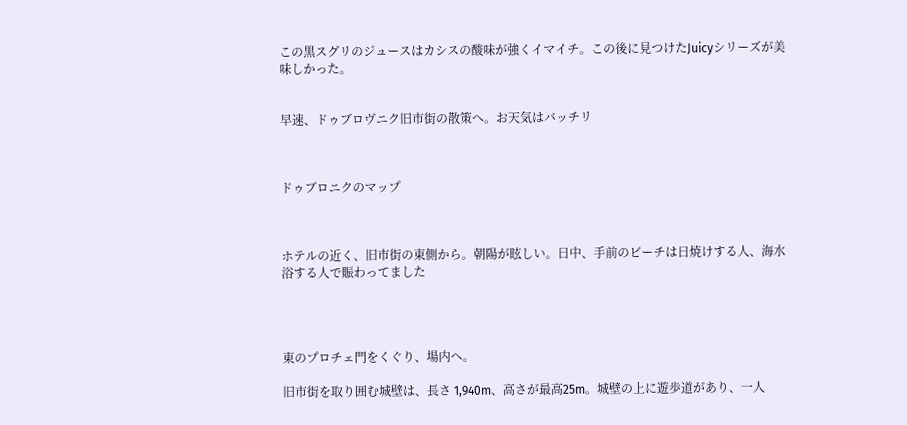この黒スグリのジュースはカシスの酸味が強くイマイチ。この後に見つけたJuicyシリーズが美味しかった。


早速、ドゥブロヴニク旧市街の散策へ。お天気はバッチリ



ドゥブロニクのマップ



ホテルの近く、旧市街の東側から。朝陽が眩しい。日中、手前のビーチは日焼けする人、海水浴する人で賑わってました




東のプロチェ門をくぐり、場内へ。

旧市街を取り囲む城壁は、長さ 1,940m、高さが最高25m。城壁の上に遊歩道があり、一人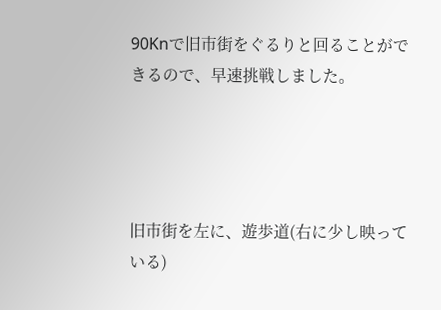90Knで旧市街をぐるりと回ることができるので、早速挑戦しました。




旧市街を左に、遊歩道(右に少し映っている)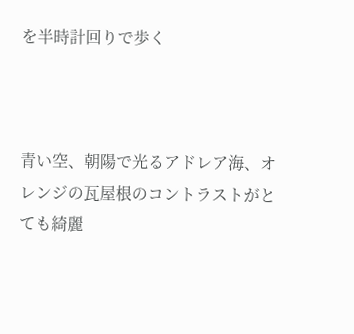を半時計回りで歩く



青い空、朝陽で光るアドレア海、オレンジの瓦屋根のコントラストがとても綺麗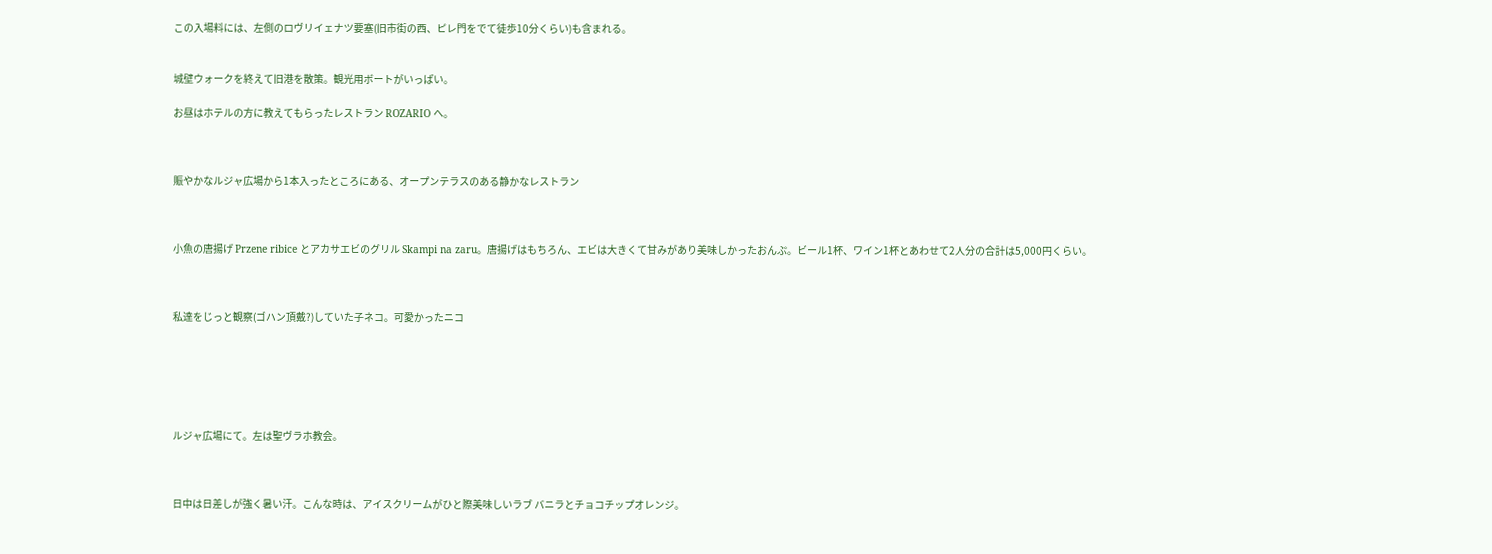この入場料には、左側のロヴリイェナツ要塞(旧市街の西、ピレ門をでて徒歩10分くらい)も含まれる。


城壁ウォークを終えて旧港を散策。観光用ボートがいっぱい。

お昼はホテルの方に教えてもらったレストラン ROZARIO へ。



賑やかなルジャ広場から1本入ったところにある、オープンテラスのある静かなレストラン



小魚の唐揚げ Przene ribice とアカサエビのグリル Skampi na zaru。唐揚げはもちろん、エビは大きくて甘みがあり美味しかったおんぷ。ビール1杯、ワイン1杯とあわせて2人分の合計は5,000円くらい。



私達をじっと観察(ゴハン頂戴?)していた子ネコ。可愛かったニコ






ルジャ広場にて。左は聖ヴラホ教会。



日中は日差しが強く暑い汗。こんな時は、アイスクリームがひと際美味しいラブ バニラとチョコチップオレンジ。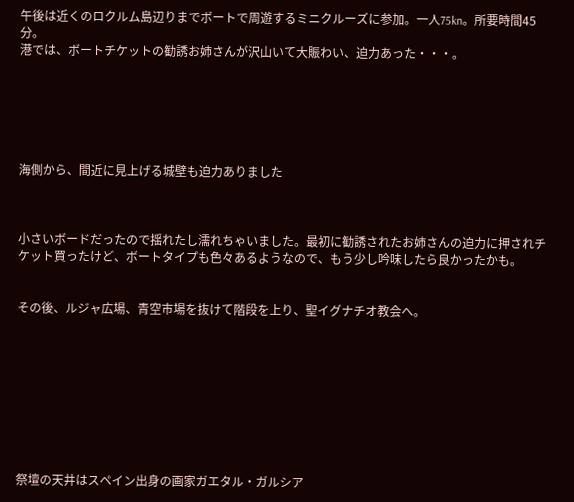午後は近くのロクルム島辺りまでボートで周遊するミニクルーズに参加。一人75kn。所要時間45分。
港では、ボートチケットの勧誘お姉さんが沢山いて大賑わい、迫力あった・・・。






海側から、間近に見上げる城壁も迫力ありました



小さいボードだったので揺れたし濡れちゃいました。最初に勧誘されたお姉さんの迫力に押されチケット買ったけど、ボートタイプも色々あるようなので、もう少し吟味したら良かったかも。


その後、ルジャ広場、青空市場を抜けて階段を上り、聖イグナチオ教会へ。









祭壇の天井はスペイン出身の画家ガエタル・ガルシア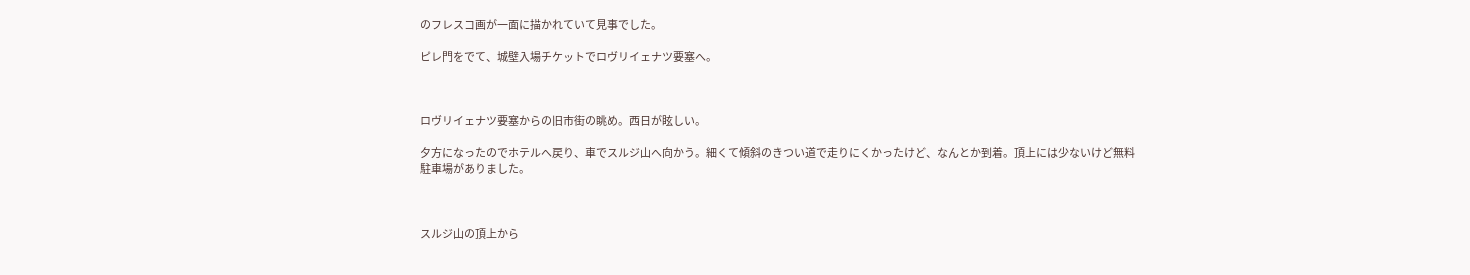のフレスコ画が一面に描かれていて見事でした。

ピレ門をでて、城壁入場チケットでロヴリイェナツ要塞へ。



ロヴリイェナツ要塞からの旧市街の眺め。西日が眩しい。

夕方になったのでホテルへ戻り、車でスルジ山へ向かう。細くて傾斜のきつい道で走りにくかったけど、なんとか到着。頂上には少ないけど無料駐車場がありました。



スルジ山の頂上から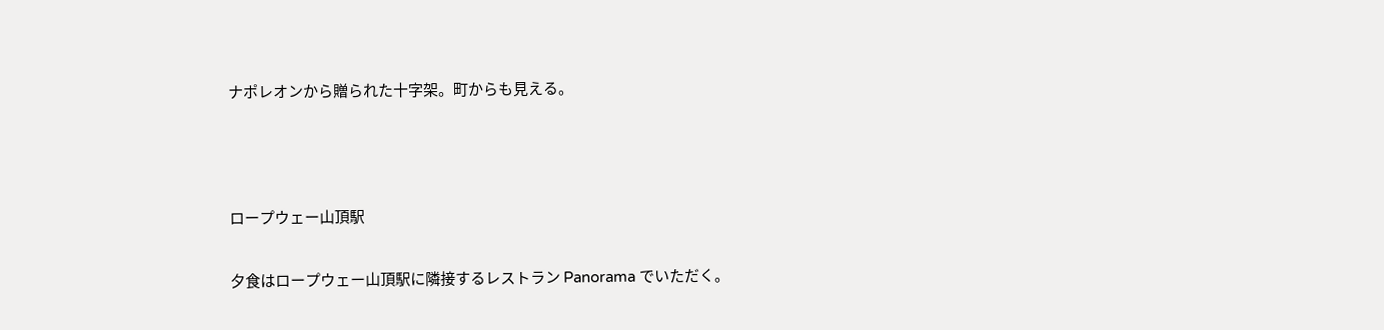ナポレオンから贈られた十字架。町からも見える。



ロープウェー山頂駅

夕食はロープウェー山頂駅に隣接するレストラン Panorama でいただく。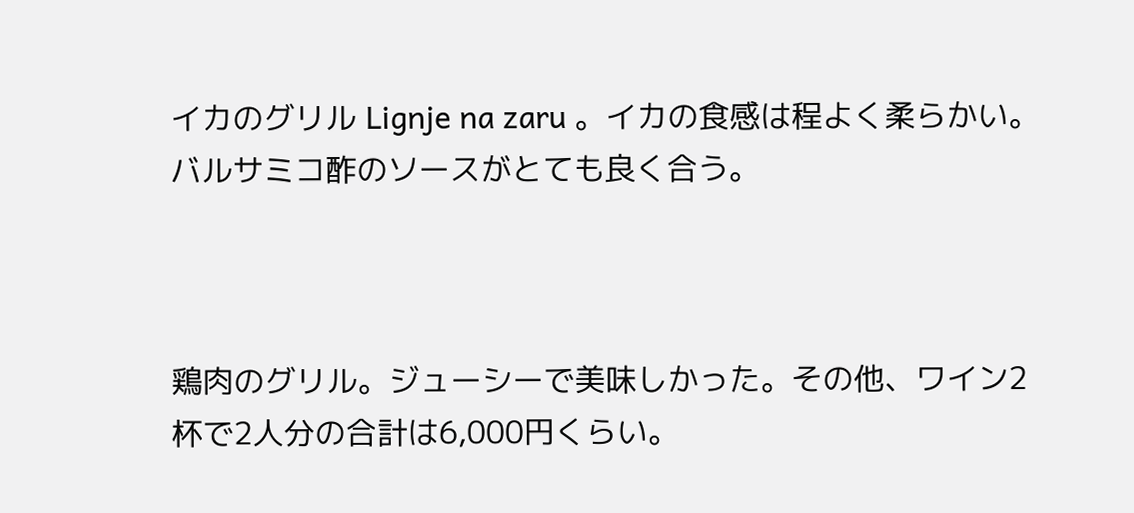イカのグリル Lignje na zaru 。イカの食感は程よく柔らかい。バルサミコ酢のソースがとても良く合う。



鶏肉のグリル。ジューシーで美味しかった。その他、ワイン2杯で2人分の合計は6,000円くらい。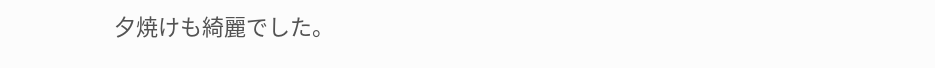夕焼けも綺麗でした。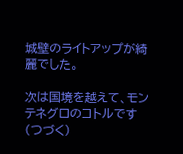城壁のライトアップが綺麗でした。

次は国境を越えて、モンテネグロのコトルです(つづく)